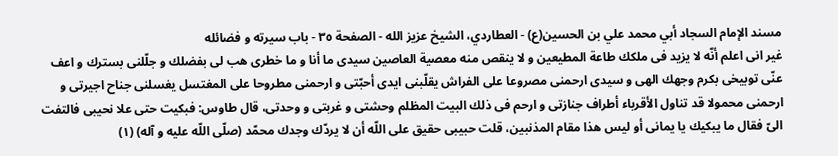مسند الإمام السجاد أبي محمد علي بن الحسين(ع) - العطاردي، الشيخ عزيز الله - الصفحة ٣٥ - باب سيرته و فضائله
غير انى اعلم أنّه لا يزيد فى ملكك طاعة المطيعين و لا ينقص منه معصية العاصين سيدى ما أنا و ما خطرى هب لى بفضلك و جلّلنى بسترك و اعف عنّى توبيخى بكرم وجهك الهى و سيدى ارحمنى مصروعا على الفراش يقلّبنى ايدى أحبّتى و ارحمنى مطروحا على المغتسل يغسلنى جناح اجيرتى و ارحمنى محمولا قد تناول الأقرباء أطراف جنازتى و ارحم فى ذلك البيت المظلم وحشتى و غربتى و وحدتى، قال طاوس: فبكيت حتى علا نحيبى فالتفت الىّ فقال ما يبكيك يا يمانى أو ليس هذا مقام المذنبين، قلت حبيبى حقيق على اللّه أن لا يردّك وجدك محمّد (صلّى اللّه عليه و آله) (١)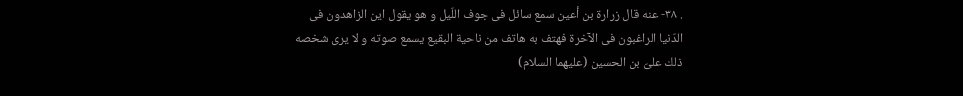. ٣٨- عنه قال زرارة بن أعين سمع سائل فى جوف اللّيل و هو يقول اين الزاهدون فى الدّنيا الراغبون فى الآخرة فهتف به هاتف من ناحية البقيع يسمع صوته و لا يرى شخصه ذلك علىّ بن الحسين (عليهما السلام)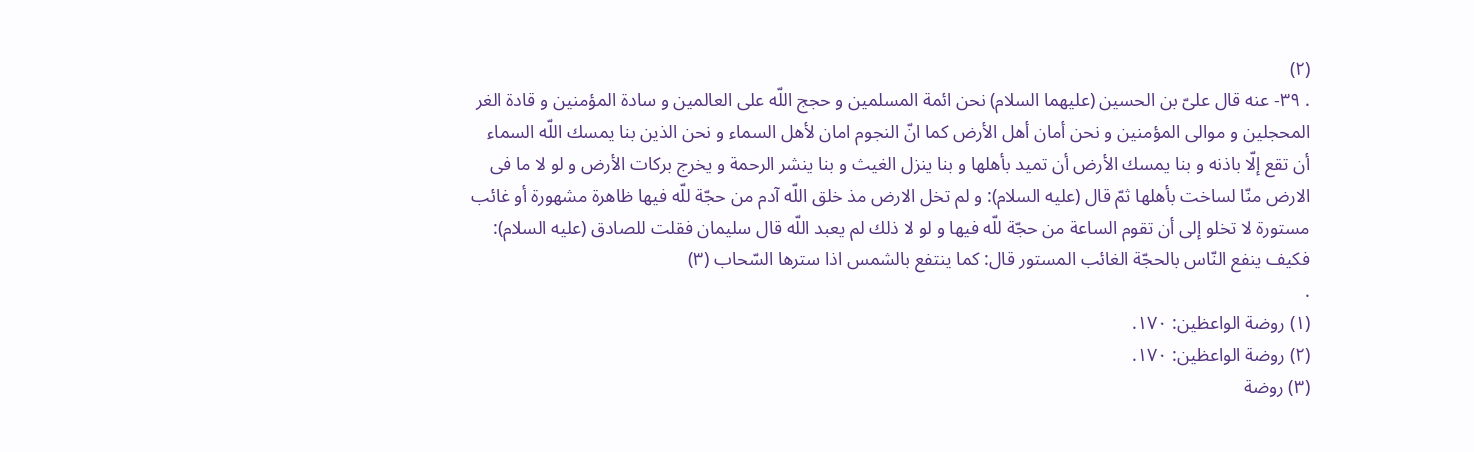(٢)
. ٣٩- عنه قال علىّ بن الحسين (عليهما السلام) نحن ائمة المسلمين و حجج اللّه على العالمين و سادة المؤمنين و قادة الغر المحجلين و موالى المؤمنين و نحن أمان أهل الأرض كما انّ النجوم امان لأهل السماء و نحن الذين بنا يمسك اللّه السماء أن تقع إلّا باذنه و بنا يمسك الأرض أن تميد بأهلها و بنا ينزل الغيث و بنا ينشر الرحمة و يخرج بركات الأرض و لو لا ما فى الارض منّا لساخت بأهلها ثمّ قال (عليه السلام): و لم تخل الارض مذ خلق اللّه آدم من حجّة للّه فيها ظاهرة مشهورة أو غائب مستورة لا تخلو إلى أن تقوم الساعة من حجّة للّه فيها و لو لا ذلك لم يعبد اللّه قال سليمان فقلت للصادق (عليه السلام): فكيف ينفع النّاس بالحجّة الغائب المستور قال: كما ينتفع بالشمس اذا سترها السّحاب (٣)
.
(١) روضة الواعظين: ١٧٠.
(٢) روضة الواعظين: ١٧٠.
(٣) روضة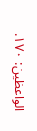الواعظين: ١٧٠.